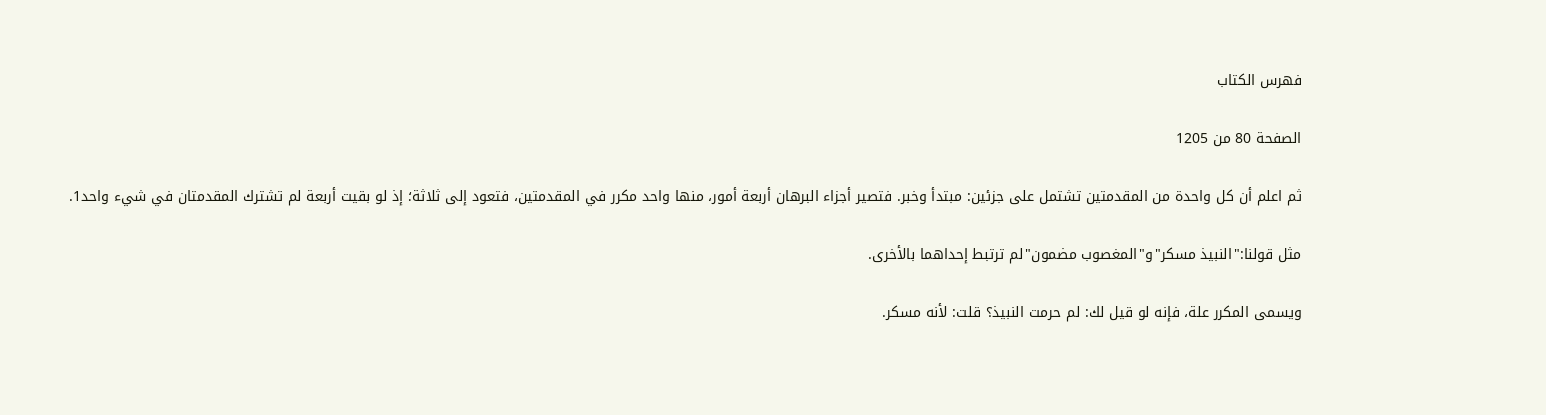فهرس الكتاب

الصفحة 80 من 1205

ثم اعلم أن كل واحدة من المقدمتين تشتمل على جزئين: مبتدأ وخبر. فتصير أجزاء البرهان أربعة أمور، منها واحد مكرر في المقدمتين، فتعود إلى ثلاثة؛ إذ لو بقيت أربعة لم تشترك المقدمتان في شيء واحد1.

مثل قولنا:"النبيذ مسكر"و"المغصوب مضمون"لم ترتبط إحداهما بالأخرى.

ويسمى المكرر علة، فإنه لو قيل لك: لم حرمت النبيذ؟ قلت: لأنه مسكر.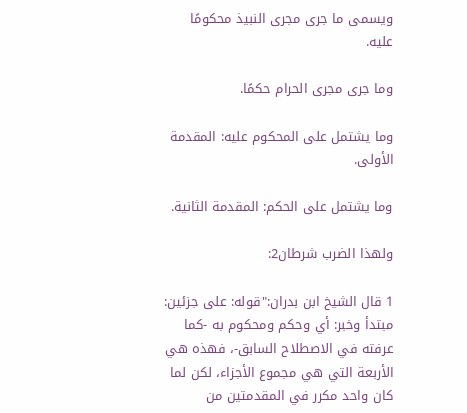ويسمى ما جرى مجرى النبيذ محكومًا عليه.

وما جرى مجرى الحرام حكمًا.

وما يشتمل على المحكوم عليه: المقدمة الأولى.

وما يشتمل على الحكم: المقدمة الثانية.

ولهذا الضرب شرطان2:

1 قال الشيخ ابن بدران:"قوله: على جزئين: مبتدأ وخبر: أي وحكم ومحكوم به -كما عرفته في الاصطلاح السابق-، فهذه هي الأربعة التي هي مجموع الأجزاء، لكن لما كان واحد مكرر في المقدمتين من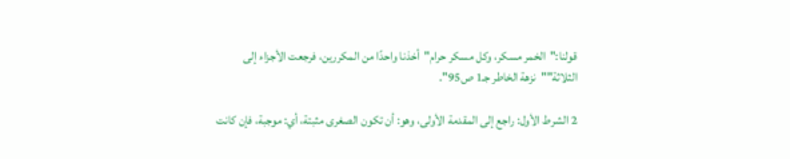قولنا:"الخمر مسكر، وكل مسكر حرام"أخذنا واحدًا من المكررين، فرجعت الأجزاء إلى الثلاثة""نزهة الخاطر جـ1 ص95".

2 الشرط الأول: راجع إلى المقدمة الأولى، وهو: أن تكون الصغرى مثبتة، أي: موجبة، فإن كانت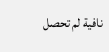نافية لم تحصل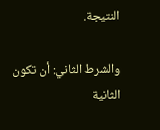النتيجة.

والشرط الثاني: أن تكون الثانية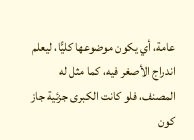عامة، أي يكون موضوعها كليًّا، ليعلم اندراج الأصغر فيه، كما مثل له المصنف، فلو كانت الكبرى جزئية جاز كون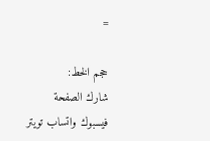=

حجم الخط:
شارك الصفحة
فيسبوك واتساب تويتر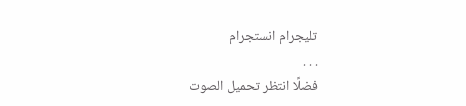تليجرام انستجرام
. . .
فضلًا انتظر تحميل الصوت